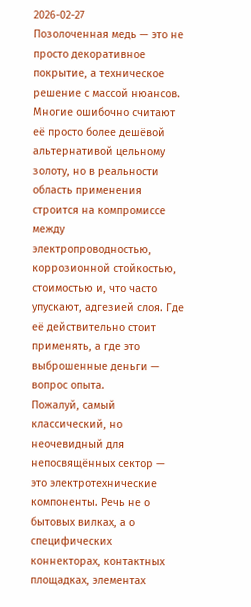2026-02-27
Позолоченная медь — это не просто декоративное покрытие, а техническое решение с массой нюансов. Многие ошибочно считают её просто более дешёвой альтернативой цельному золоту, но в реальности область применения строится на компромиссе между электропроводностью, коррозионной стойкостью, стоимостью и, что часто упускают, адгезией слоя. Где её действительно стоит применять, а где это выброшенные деньги — вопрос опыта.
Пожалуй, самый классический, но неочевидный для непосвящённых сектор — это электротехнические компоненты. Речь не о бытовых вилках, а о специфических коннекторах, контактных площадках, элементах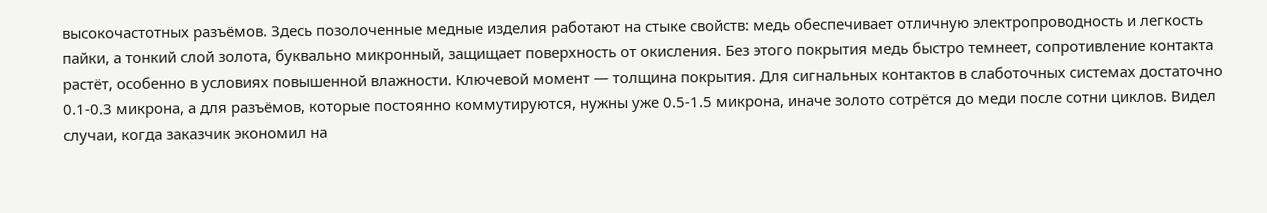высокочастотных разъёмов. Здесь позолоченные медные изделия работают на стыке свойств: медь обеспечивает отличную электропроводность и легкость пайки, а тонкий слой золота, буквально микронный, защищает поверхность от окисления. Без этого покрытия медь быстро темнеет, сопротивление контакта растёт, особенно в условиях повышенной влажности. Ключевой момент — толщина покрытия. Для сигнальных контактов в слаботочных системах достаточно 0.1-0.3 микрона, а для разъёмов, которые постоянно коммутируются, нужны уже 0.5-1.5 микрона, иначе золото сотрётся до меди после сотни циклов. Видел случаи, когда заказчик экономил на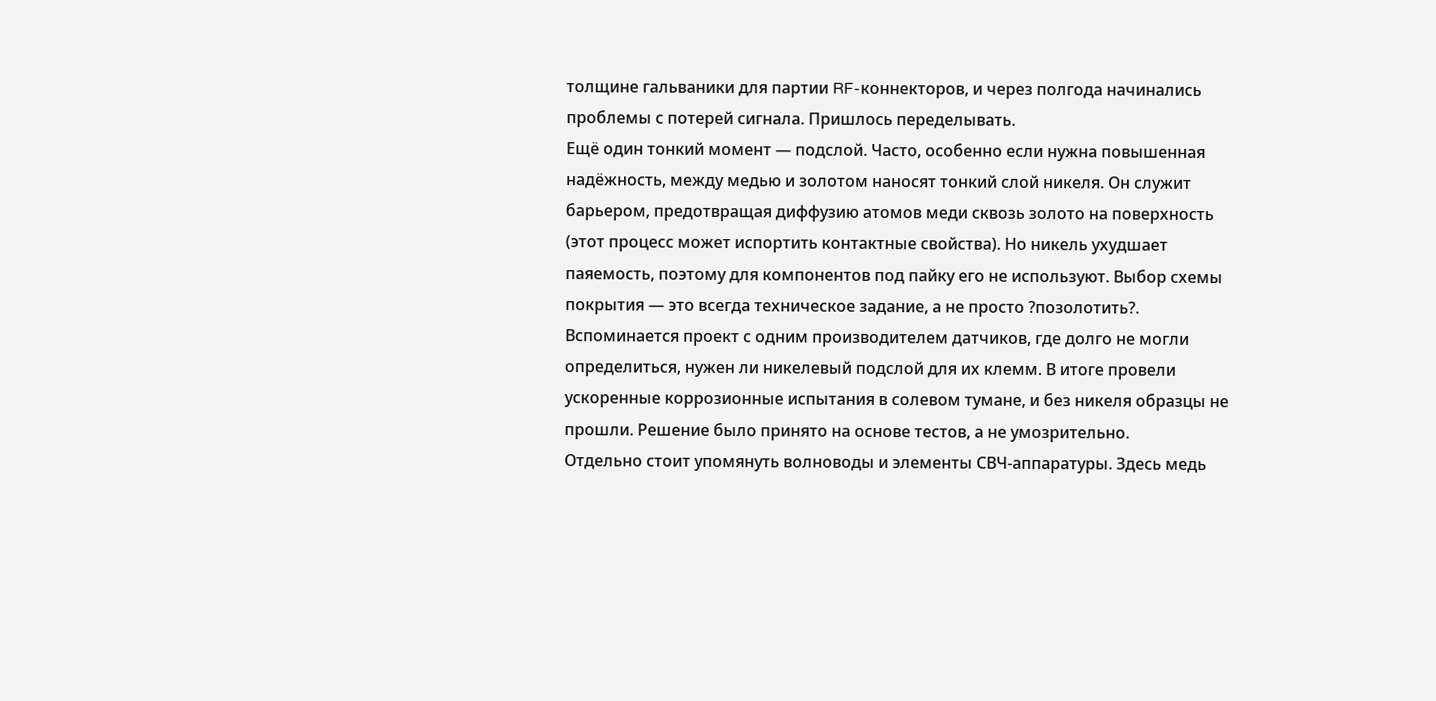толщине гальваники для партии RF-коннекторов, и через полгода начинались проблемы с потерей сигнала. Пришлось переделывать.
Ещё один тонкий момент — подслой. Часто, особенно если нужна повышенная надёжность, между медью и золотом наносят тонкий слой никеля. Он служит барьером, предотвращая диффузию атомов меди сквозь золото на поверхность (этот процесс может испортить контактные свойства). Но никель ухудшает паяемость, поэтому для компонентов под пайку его не используют. Выбор схемы покрытия — это всегда техническое задание, а не просто ?позолотить?. Вспоминается проект с одним производителем датчиков, где долго не могли определиться, нужен ли никелевый подслой для их клемм. В итоге провели ускоренные коррозионные испытания в солевом тумане, и без никеля образцы не прошли. Решение было принято на основе тестов, а не умозрительно.
Отдельно стоит упомянуть волноводы и элементы СВЧ-аппаратуры. Здесь медь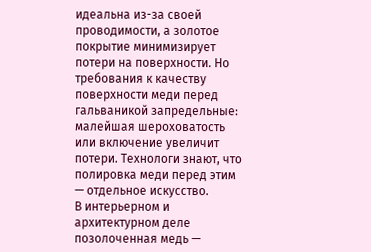идеальна из-за своей проводимости, а золотое покрытие минимизирует потери на поверхности. Но требования к качеству поверхности меди перед гальваникой запредельные: малейшая шероховатость или включение увеличит потери. Технологи знают, что полировка меди перед этим — отдельное искусство.
В интерьерном и архитектурном деле позолоченная медь —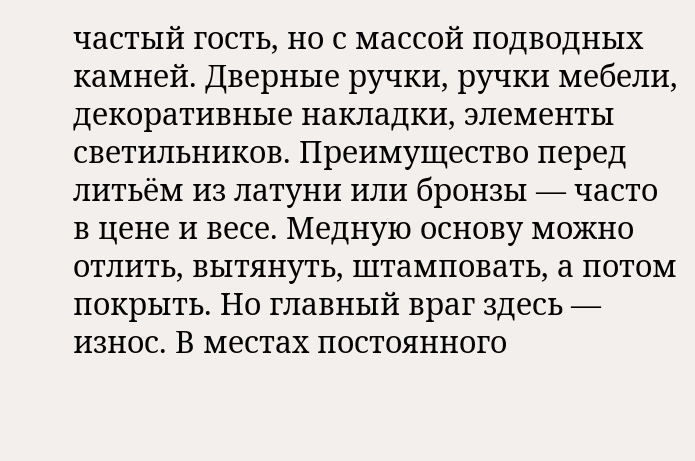частый гость, но с массой подводных камней. Дверные ручки, ручки мебели, декоративные накладки, элементы светильников. Преимущество перед литьём из латуни или бронзы — часто в цене и весе. Медную основу можно отлить, вытянуть, штамповать, а потом покрыть. Но главный враг здесь — износ. В местах постоянного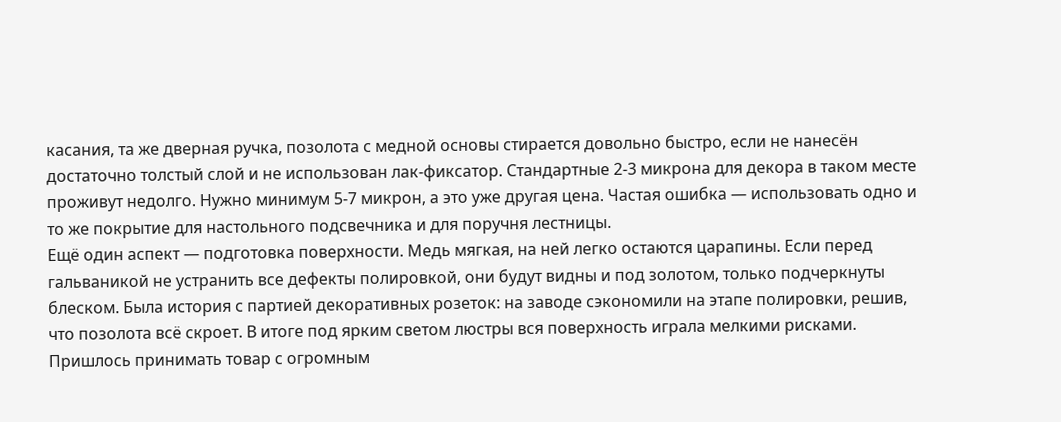касания, та же дверная ручка, позолота с медной основы стирается довольно быстро, если не нанесён достаточно толстый слой и не использован лак-фиксатор. Стандартные 2-3 микрона для декора в таком месте проживут недолго. Нужно минимум 5-7 микрон, а это уже другая цена. Частая ошибка — использовать одно и то же покрытие для настольного подсвечника и для поручня лестницы.
Ещё один аспект — подготовка поверхности. Медь мягкая, на ней легко остаются царапины. Если перед гальваникой не устранить все дефекты полировкой, они будут видны и под золотом, только подчеркнуты блеском. Была история с партией декоративных розеток: на заводе сэкономили на этапе полировки, решив, что позолота всё скроет. В итоге под ярким светом люстры вся поверхность играла мелкими рисками. Пришлось принимать товар с огромным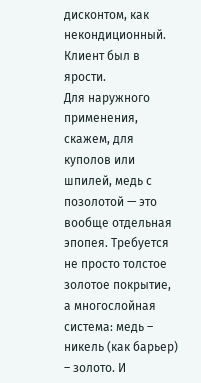дисконтом, как некондиционный. Клиент был в ярости.
Для наружного применения, скажем, для куполов или шпилей, медь с позолотой — это вообще отдельная эпопея. Требуется не просто толстое золотое покрытие, а многослойная система: медь – никель (как барьер) – золото. И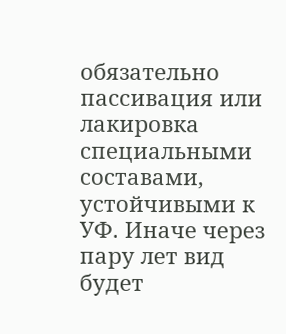обязательно пассивация или лакировка специальными составами, устойчивыми к УФ. Иначе через пару лет вид будет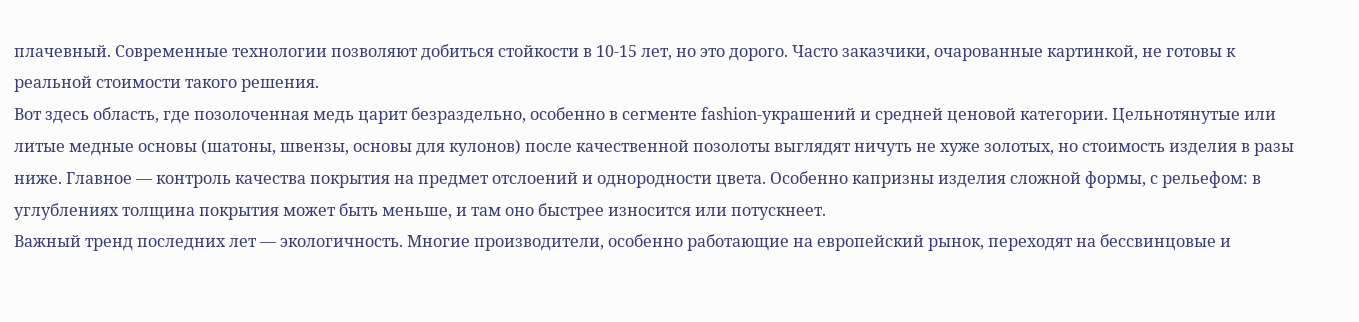плачевный. Современные технологии позволяют добиться стойкости в 10-15 лет, но это дорого. Часто заказчики, очарованные картинкой, не готовы к реальной стоимости такого решения.
Вот здесь область, где позолоченная медь царит безраздельно, особенно в сегменте fashion-украшений и средней ценовой категории. Цельнотянутые или литые медные основы (шатоны, швензы, основы для кулонов) после качественной позолоты выглядят ничуть не хуже золотых, но стоимость изделия в разы ниже. Главное — контроль качества покрытия на предмет отслоений и однородности цвета. Особенно капризны изделия сложной формы, с рельефом: в углублениях толщина покрытия может быть меньше, и там оно быстрее износится или потускнеет.
Важный тренд последних лет — экологичность. Многие производители, особенно работающие на европейский рынок, переходят на бессвинцовые и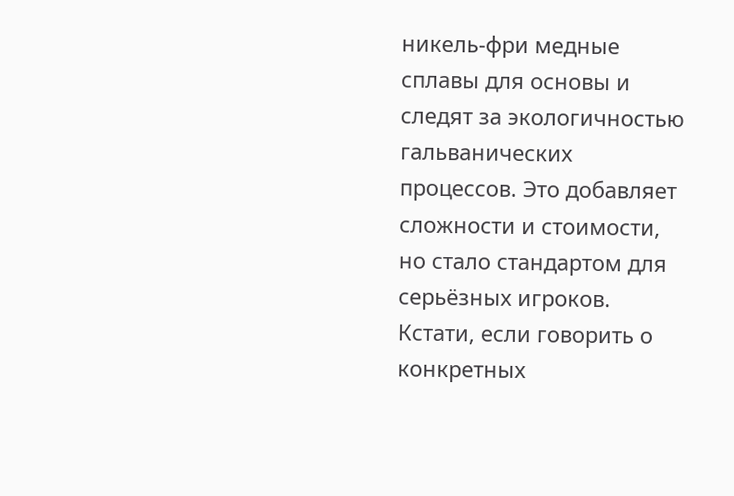никель-фри медные сплавы для основы и следят за экологичностью гальванических процессов. Это добавляет сложности и стоимости, но стало стандартом для серьёзных игроков. Кстати, если говорить о конкретных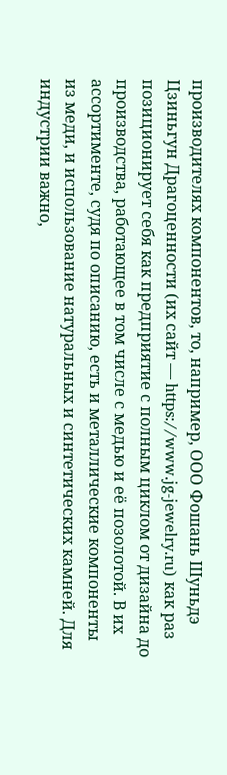производителях компонентов, то, например, ООО Фошань Шуньдэ Цзиньгун Драгоценности (их сайт — https://www.jg-jewelry.ru) как раз позиционирует себя как предприятие с полным циклом от дизайна до производства, работающее в том числе с медью и её позолотой. В их ассортименте, судя по описанию, есть и металлические компоненты из меди, и использование натуральных и синтетических камней. Для индустрии важно,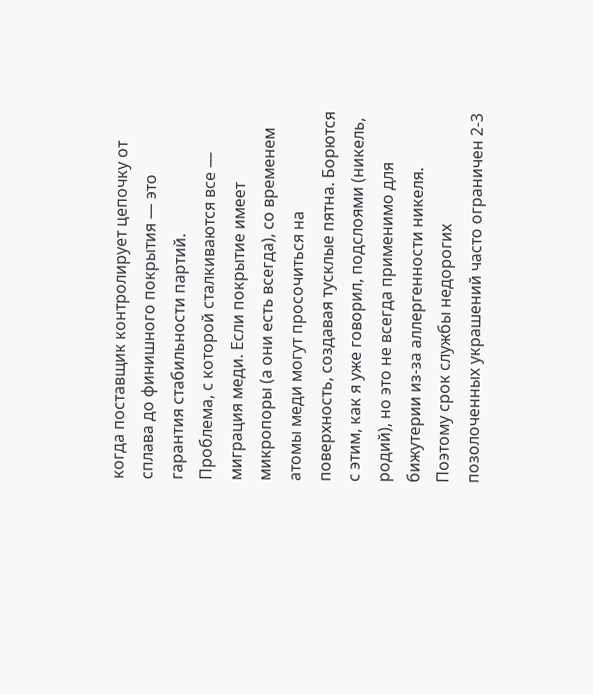когда поставщик контролирует цепочку от сплава до финишного покрытия — это гарантия стабильности партий.
Проблема, с которой сталкиваются все — миграция меди. Если покрытие имеет микропоры (а они есть всегда), со временем атомы меди могут просочиться на поверхность, создавая тусклые пятна. Борются с этим, как я уже говорил, подслоями (никель, родий), но это не всегда применимо для бижутерии из-за аллергенности никеля. Поэтому срок службы недорогих позолоченных украшений часто ограничен 2-3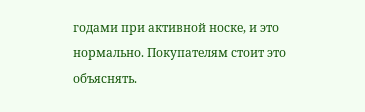годами при активной носке, и это нормально. Покупателям стоит это объяснять.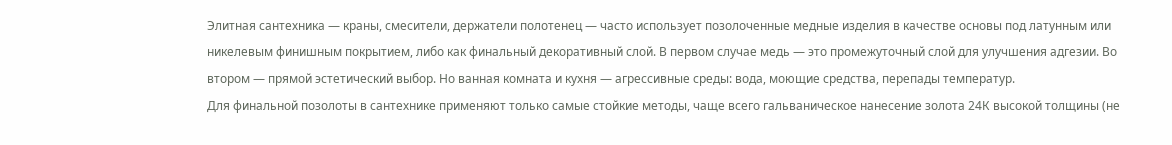Элитная сантехника — краны, смесители, держатели полотенец — часто использует позолоченные медные изделия в качестве основы под латунным или никелевым финишным покрытием, либо как финальный декоративный слой. В первом случае медь — это промежуточный слой для улучшения адгезии. Во втором — прямой эстетический выбор. Но ванная комната и кухня — агрессивные среды: вода, моющие средства, перепады температур.
Для финальной позолоты в сантехнике применяют только самые стойкие методы, чаще всего гальваническое нанесение золота 24К высокой толщины (не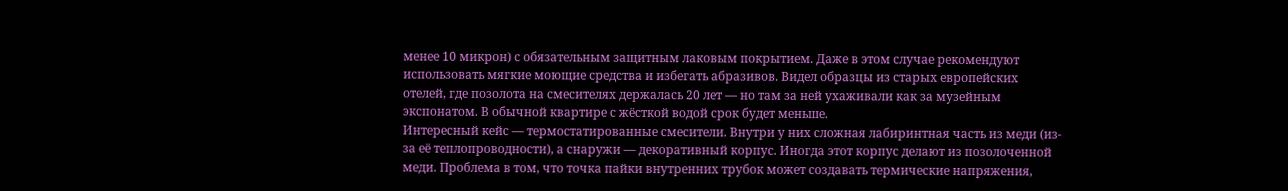менее 10 микрон) с обязательным защитным лаковым покрытием. Даже в этом случае рекомендуют использовать мягкие моющие средства и избегать абразивов. Видел образцы из старых европейских отелей, где позолота на смесителях держалась 20 лет — но там за ней ухаживали как за музейным экспонатом. В обычной квартире с жёсткой водой срок будет меньше.
Интересный кейс — термостатированные смесители. Внутри у них сложная лабиринтная часть из меди (из-за её теплопроводности), а снаружи — декоративный корпус. Иногда этот корпус делают из позолоченной меди. Проблема в том, что точка пайки внутренних трубок может создавать термические напряжения,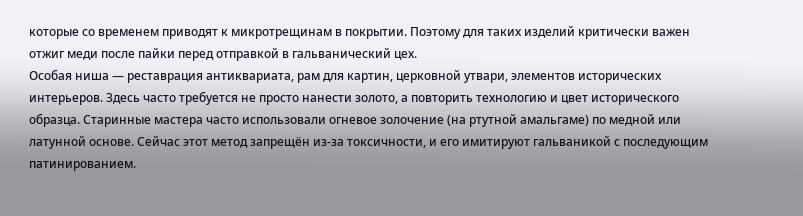которые со временем приводят к микротрещинам в покрытии. Поэтому для таких изделий критически важен отжиг меди после пайки перед отправкой в гальванический цех.
Особая ниша — реставрация антиквариата, рам для картин, церковной утвари, элементов исторических интерьеров. Здесь часто требуется не просто нанести золото, а повторить технологию и цвет исторического образца. Старинные мастера часто использовали огневое золочение (на ртутной амальгаме) по медной или латунной основе. Сейчас этот метод запрещён из-за токсичности, и его имитируют гальваникой с последующим патинированием.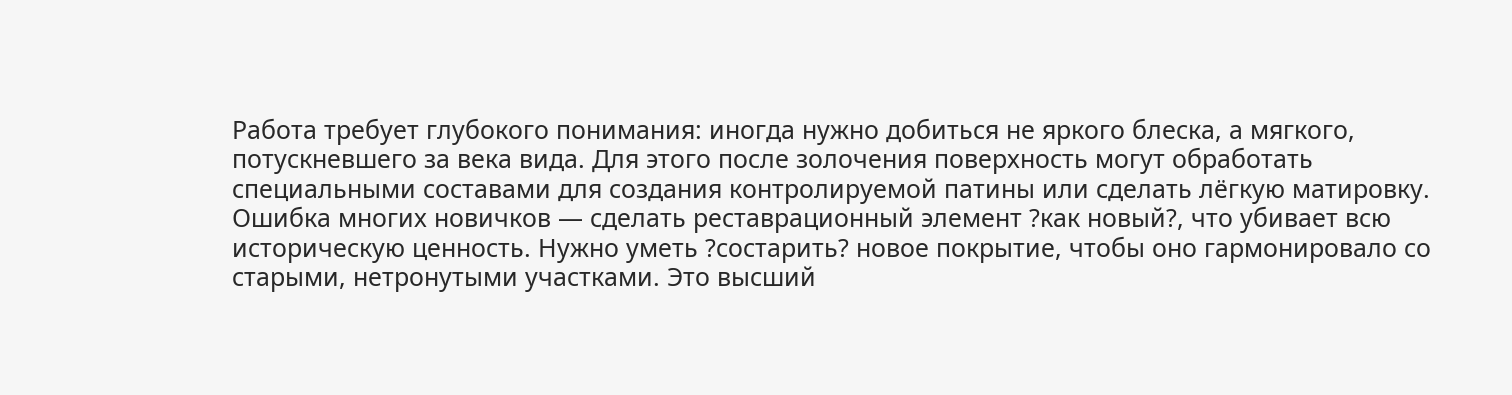Работа требует глубокого понимания: иногда нужно добиться не яркого блеска, а мягкого, потускневшего за века вида. Для этого после золочения поверхность могут обработать специальными составами для создания контролируемой патины или сделать лёгкую матировку. Ошибка многих новичков — сделать реставрационный элемент ?как новый?, что убивает всю историческую ценность. Нужно уметь ?состарить? новое покрытие, чтобы оно гармонировало со старыми, нетронутыми участками. Это высший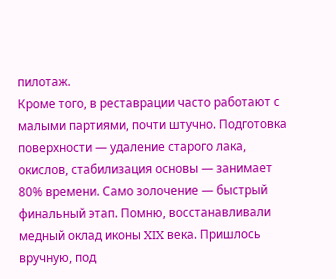пилотаж.
Кроме того, в реставрации часто работают с малыми партиями, почти штучно. Подготовка поверхности — удаление старого лака, окислов, стабилизация основы — занимает 80% времени. Само золочение — быстрый финальный этап. Помню, восстанавливали медный оклад иконы XIX века. Пришлось вручную, под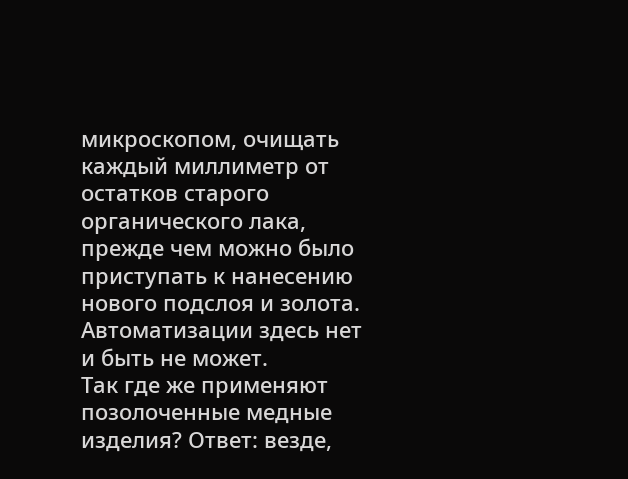микроскопом, очищать каждый миллиметр от остатков старого органического лака, прежде чем можно было приступать к нанесению нового подслоя и золота. Автоматизации здесь нет и быть не может.
Так где же применяют позолоченные медные изделия? Ответ: везде,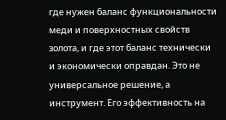где нужен баланс функциональности меди и поверхностных свойств золота, и где этот баланс технически и экономически оправдан. Это не универсальное решение, а инструмент. Его эффективность на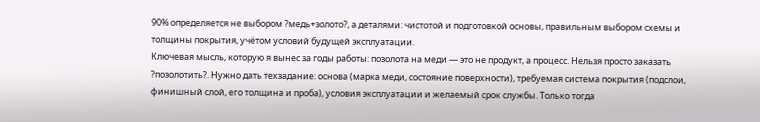90% определяется не выбором ?медь+золото?, а деталями: чистотой и подготовкой основы, правильным выбором схемы и толщины покрытия, учётом условий будущей эксплуатации.
Ключевая мысль, которую я вынес за годы работы: позолота на меди — это не продукт, а процесс. Нельзя просто заказать ?позолотить?. Нужно дать техзадание: основа (марка меди, состояние поверхности), требуемая система покрытия (подслои, финишный слой, его толщина и проба), условия эксплуатации и желаемый срок службы. Только тогда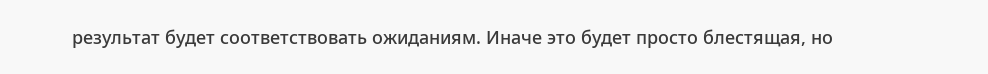результат будет соответствовать ожиданиям. Иначе это будет просто блестящая, но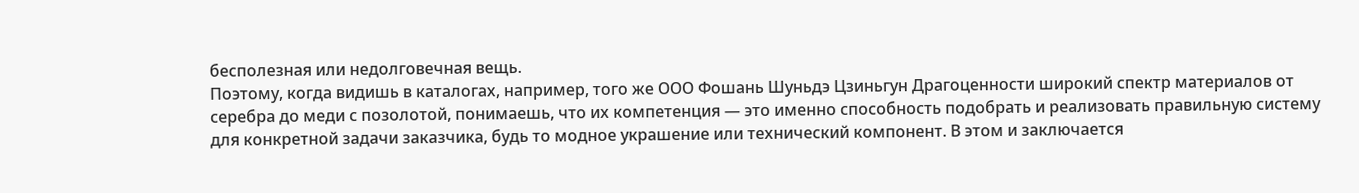бесполезная или недолговечная вещь.
Поэтому, когда видишь в каталогах, например, того же ООО Фошань Шуньдэ Цзиньгун Драгоценности широкий спектр материалов от серебра до меди с позолотой, понимаешь, что их компетенция — это именно способность подобрать и реализовать правильную систему для конкретной задачи заказчика, будь то модное украшение или технический компонент. В этом и заключается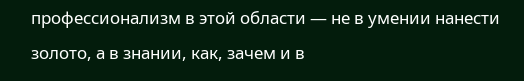профессионализм в этой области — не в умении нанести золото, а в знании, как, зачем и в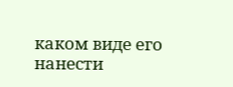каком виде его нанести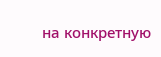на конкретную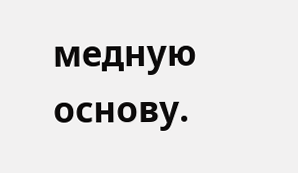медную основу.